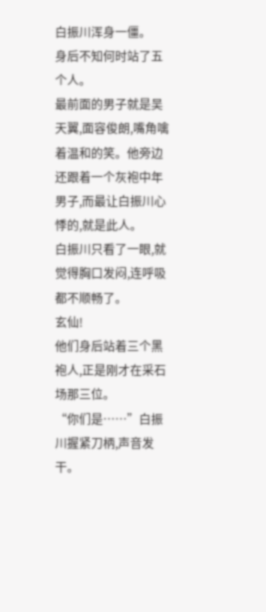白振川浑身一僵。
身后不知何时站了五个人。
最前面的男子就是吴天翼,面容俊朗,嘴角噙着温和的笑。他旁边还跟着一个灰袍中年男子,而最让白振川心悸的,就是此人。
白振川只看了一眼,就觉得胸口发闷,连呼吸都不顺畅了。
玄仙!
他们身后站着三个黑袍人,正是刚才在采石场那三位。
“你们是……”白振川握紧刀柄,声音发干。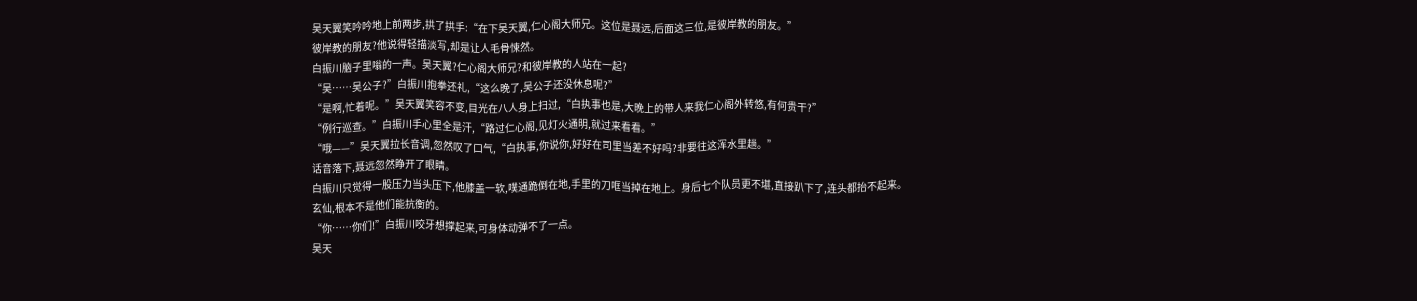吴天翼笑吟吟地上前两步,拱了拱手:“在下吴天翼,仁心阁大师兄。这位是聂远,后面这三位,是彼岸教的朋友。”
彼岸教的朋友?他说得轻描淡写,却是让人毛骨悚然。
白振川脑子里嗡的一声。吴天翼?仁心阁大师兄?和彼岸教的人站在一起?
“吴……吴公子?”白振川抱拳还礼,“这么晚了,吴公子还没休息呢?”
“是啊,忙着呢。”吴天翼笑容不变,目光在八人身上扫过,“白执事也是,大晚上的带人来我仁心阁外转悠,有何贵干?”
“例行巡查。”白振川手心里全是汗,“路过仁心阁,见灯火通明,就过来看看。”
“哦——”吴天翼拉长音调,忽然叹了口气,“白执事,你说你,好好在司里当差不好吗?非要往这浑水里趟。”
话音落下,聂远忽然睁开了眼睛。
白振川只觉得一股压力当头压下,他膝盖一软,噗通跪倒在地,手里的刀哐当掉在地上。身后七个队员更不堪,直接趴下了,连头都抬不起来。
玄仙,根本不是他们能抗衡的。
“你……你们!”白振川咬牙想撑起来,可身体动弹不了一点。
吴天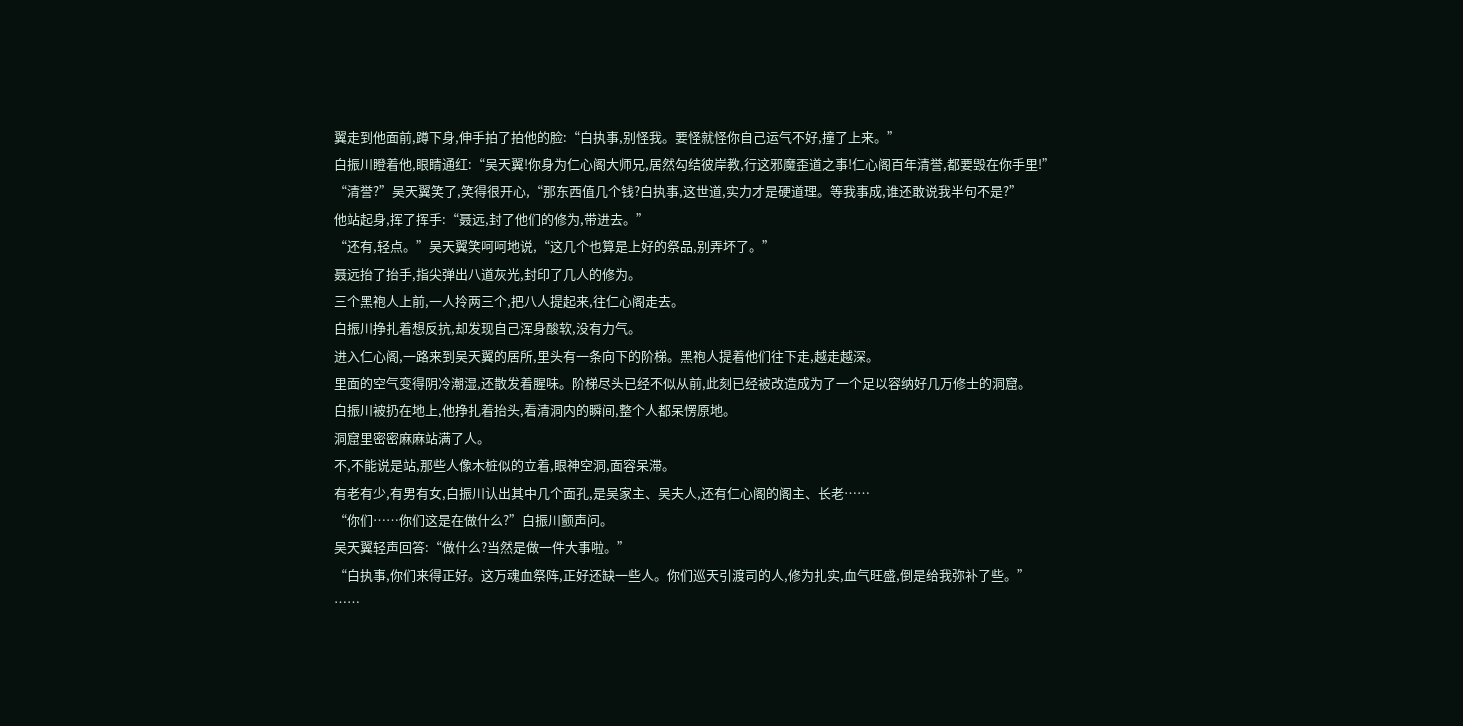翼走到他面前,蹲下身,伸手拍了拍他的脸:“白执事,别怪我。要怪就怪你自己运气不好,撞了上来。”
白振川瞪着他,眼睛通红:“吴天翼!你身为仁心阁大师兄,居然勾结彼岸教,行这邪魔歪道之事!仁心阁百年清誉,都要毁在你手里!”
“清誉?”吴天翼笑了,笑得很开心,“那东西值几个钱?白执事,这世道,实力才是硬道理。等我事成,谁还敢说我半句不是?”
他站起身,挥了挥手:“聂远,封了他们的修为,带进去。”
“还有,轻点。”吴天翼笑呵呵地说,“这几个也算是上好的祭品,别弄坏了。”
聂远抬了抬手,指尖弹出八道灰光,封印了几人的修为。
三个黑袍人上前,一人拎两三个,把八人提起来,往仁心阁走去。
白振川挣扎着想反抗,却发现自己浑身酸软,没有力气。
进入仁心阁,一路来到吴天翼的居所,里头有一条向下的阶梯。黑袍人提着他们往下走,越走越深。
里面的空气变得阴冷潮湿,还散发着腥味。阶梯尽头已经不似从前,此刻已经被改造成为了一个足以容纳好几万修士的洞窟。
白振川被扔在地上,他挣扎着抬头,看清洞内的瞬间,整个人都呆愣原地。
洞窟里密密麻麻站满了人。
不,不能说是站,那些人像木桩似的立着,眼神空洞,面容呆滞。
有老有少,有男有女,白振川认出其中几个面孔,是吴家主、吴夫人,还有仁心阁的阁主、长老……
“你们……你们这是在做什么?”白振川颤声问。
吴天翼轻声回答:“做什么?当然是做一件大事啦。”
“白执事,你们来得正好。这万魂血祭阵,正好还缺一些人。你们巡天引渡司的人,修为扎实,血气旺盛,倒是给我弥补了些。”
……